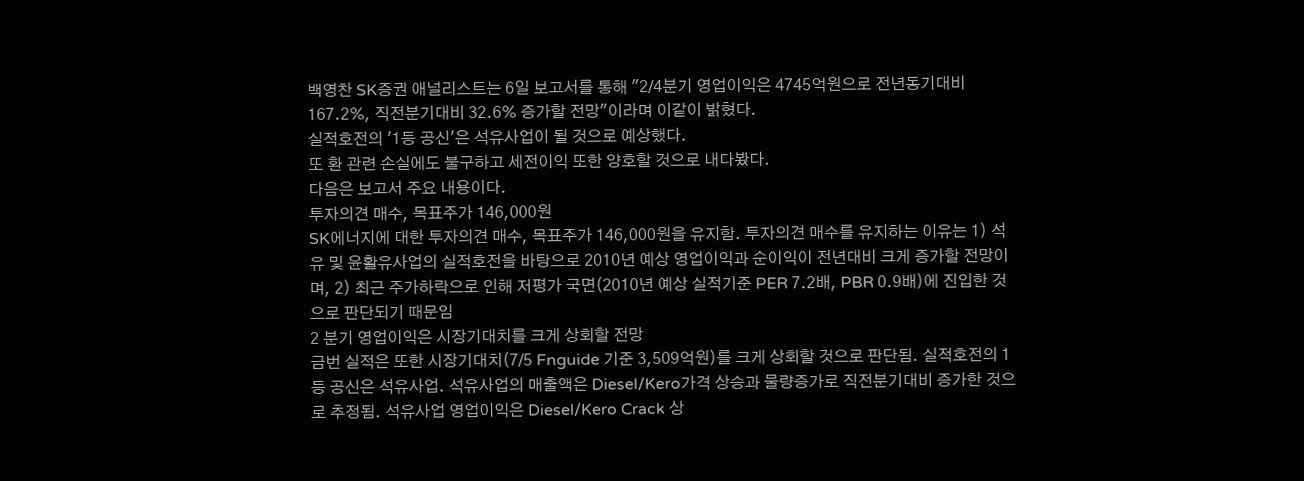백영찬 SK증권 애널리스트는 6일 보고서를 통해 "2/4분기 영업이익은 4745억원으로 전년동기대비 167.2%, 직전분기대비 32.6% 증가할 전망"이라며 이같이 밝혔다.
실적호전의 '1등 공신'은 석유사업이 될 것으로 예상했다.
또 환 관련 손실에도 불구하고 세전이익 또한 양호할 것으로 내다봤다.
다음은 보고서 주요 내용이다.
투자의견 매수, 목표주가 146,000원
SK에너지에 대한 투자의견 매수, 목표주가 146,000원을 유지함. 투자의견 매수를 유지하는 이유는 1) 석유 및 윤활유사업의 실적호전을 바탕으로 2010년 예상 영업이익과 순이익이 전년대비 크게 증가할 전망이며, 2) 최근 주가하락으로 인해 저평가 국면(2010년 예상 실적기준 PER 7.2배, PBR 0.9배)에 진입한 것으로 판단되기 때문임
2 분기 영업이익은 시장기대치를 크게 상회할 전망
금번 실적은 또한 시장기대치(7/5 Fnguide 기준 3,509억원)를 크게 상회할 것으로 판단됨. 실적호전의 1등 공신은 석유사업. 석유사업의 매출액은 Diesel/Kero가격 상승과 물량증가로 직전분기대비 증가한 것으로 추정됨. 석유사업 영업이익은 Diesel/Kero Crack 상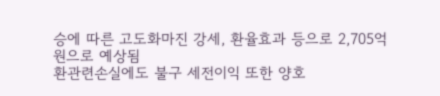승에 따른 고도화마진 강세, 환율효과 등으로 2,705억원으로 예상됨
환관련손실에도 불구 세전이익 또한 양호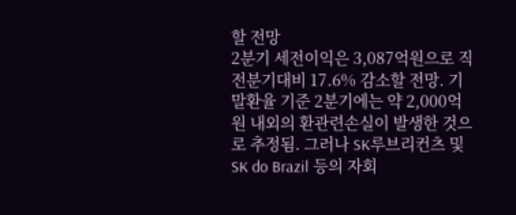할 전망
2분기 세전이익은 3,087억원으로 직전분기대비 17.6% 감소할 전망. 기말환율 기준 2분기에는 약 2,000억원 내외의 환관련손실이 발생한 것으로 추정됨. 그러나 SK루브리컨츠 및 SK do Brazil 등의 자회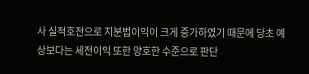사 실적호전으로 지분법이익이 크게 증가하였기 때문에 당초 예상보다는 세전이익 또한 양호한 수준으로 판단